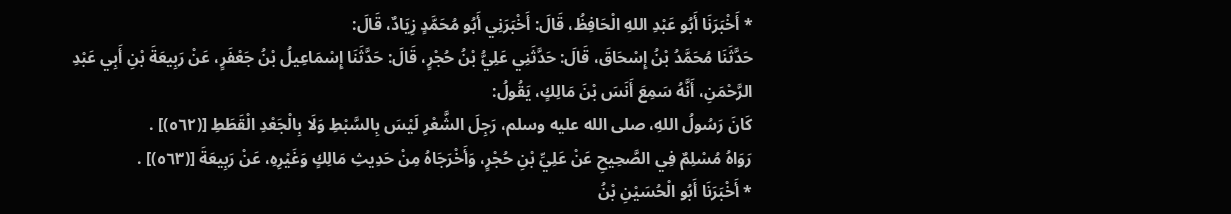* أَخْبَرَنَا أَبُو عَبْدِ اللهِ الْحَافِظُ، قَالَ: أَخْبَرَنِي أَبُو مُحَمَّدٍ زِيَادٌ، قَالَ:
حَدَّثَنَا مُحَمَّدُ بْنُ إِسْحَاقَ، قَالَ: حَدَّثَنِي عَلِيُّ بْنُ حُجْرٍ، قَالَ: حَدَّثَنَا إِسْمَاعِيلُ بْنُ جَعْفَرٍ، عَنْ رَبِيعَةَ بْنِ أَبِي عَبْدِ الرَّحْمَنِ، أَنَّهُ سَمِعَ أَنَسَ بْنَ مَالِكٍ، يَقُولُ:
كَانَ رَسُولُ اللهِ، صلى الله عليه وسلم، رَجِلَ الشَّعْرِ لَيْسَ بِالسَّبْطِ وَلَا بِالْجَعْدِ الْقَطَطِ [(٥٦٢)] .
رَوَاهُ مُسْلِمٌ فِي الصَّحِيحِ عَنْ عَلِيِّ بْنِ حُجْرٍ، وَأَخْرَجَاهُ مِنْ حَدِيثِ مَالِكٍ وَغَيْرِهِ، عَنْ رَبِيعَةَ [(٥٦٣)] .
* أَخْبَرَنَا أَبُو الْحُسَيْنِ بْنُ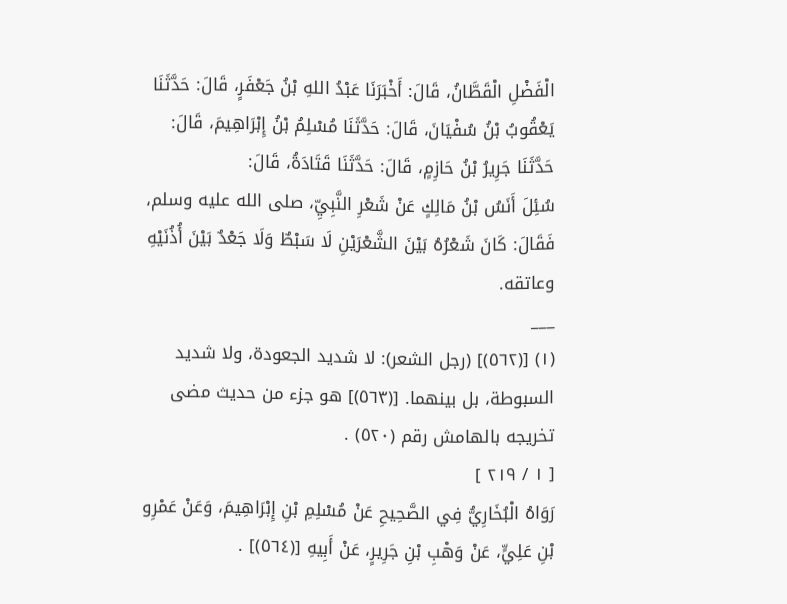الْفَضْلِ الْقَطَّانُ، قَالَ: أَخْبَرَنَا عَبْدُ اللهِ بْنُ جَعْفَرٍ، قَالَ: حَدَّثَنَا يَعْقُوبُ بْنُ سُفْيَانَ، قَالَ: حَدَّثَنَا مُسْلِمُ بْنُ إِبْرَاهِيمَ، قَالَ:
حَدَّثَنَا جَرِيرُ بْنُ حَازِمٍ، قَالَ: حَدَّثَنَا قَتَادَةُ، قَالَ:
سُئِلَ أَنَسُ بْنُ مَالِكٍ عَنْ شَعْرِ النَّبِيِّ، صلى الله عليه وسلم، فَقَالَ: كَانَ شَعْرُهُ بَيْنَ الشَّعْرَيْنِ لَا سَبْطٌ وَلَا جَعْدٌ بَيْنَ أُذُنَيْهِ وعاتقه.
___
(١) [(٥٦٢)] (رجل الشعر): لا شديد الجعودة، ولا شديد السبوطة، بل بينهما. [(٥٦٣)] هو جزء من حديث مضى تخريجه بالهامش رقم (٥٢٠) .
[ ١ / ٢١٩ ]
رَوَاهُ الْبُخَارِيُّ فِي الصَّحِيحِ عَنْ مُسْلِمِ بْنِ إِبْرَاهِيمَ، وَعَنْ عَمْرِو بْنِ عَلِيٍّ، عَنْ وَهْبِ بْنِ جَرِيرٍ، عَنْ أَبِيهِ [(٥٦٤)] .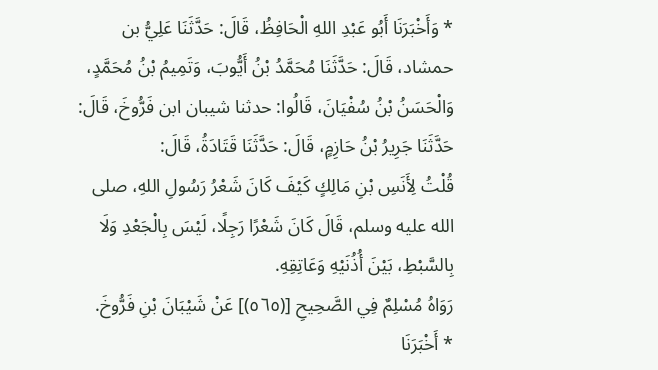* وَأَخْبَرَنَا أَبُو عَبْدِ اللهِ الْحَافِظُ، قَالَ: حَدَّثَنَا عَلِيُّ بن حمشاد، قَالَ: حَدَّثَنَا مُحَمَّدُ بْنُ أَيُّوبَ، وَتَمِيمُ بْنُ مُحَمَّدٍ، وَالْحَسَنُ بْنُ سُفْيَانَ، قَالُوا: حدثنا شيبان ابن فَرُّوخَ، قَالَ: حَدَّثَنَا جَرِيرُ بْنُ حَازِمٍ، قَالَ: حَدَّثَنَا قَتَادَةُ، قَالَ:
قُلْتُ لِأَنَسِ بْنِ مَالِكٍ كَيْفَ كَانَ شَعْرُ رَسُولِ اللهِ، صلى الله عليه وسلم، قَالَ كَانَ شَعْرًا رَجِلًا، لَيْسَ بِالْجَعْدِ وَلَا بِالسَّبْطِ، بَيْنَ أُذُنَيْهِ وَعَاتِقِهِ.
رَوَاهُ مُسْلِمٌ فِي الصَّحِيحِ [(٥٦٥)] عَنْ شَيْبَانَ بْنِ فَرُّوخَ.
* أَخْبَرَنَا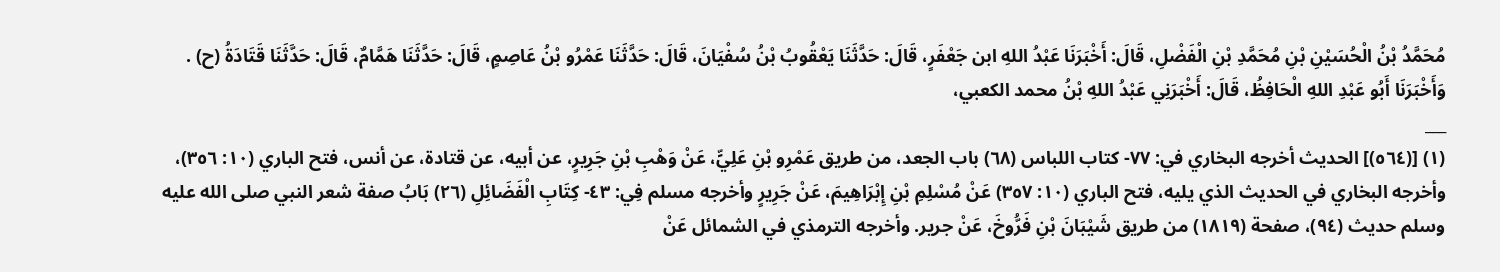مُحَمَّدُ بْنُ الْحُسَيْنِ بْنِ مُحَمَّدِ بْنِ الْفَضْلِ، قَالَ: أَخْبَرَنَا عَبْدُ اللهِ ابن جَعْفَرٍ، قَالَ: حَدَّثَنَا يَعْقُوبُ بْنُ سُفْيَانَ، قَالَ: حَدَّثَنَا عَمْرُو بْنُ عَاصِمٍ، قَالَ: حَدَّثَنَا هَمَّامٌ، قَالَ: حَدَّثَنَا قَتَادَةُ (ح) .
وَأَخْبَرَنَا أَبُو عَبْدِ اللهِ الْحَافِظُ، قَالَ: أَخْبَرَنِي عَبْدُ اللهِ بْنُ محمد الكعبي،
___
(١) [(٥٦٤)] الحديث أخرجه البخاري في: ٧٧- كتاب اللباس (٦٨) باب الجعد، من طريق عَمْرِو بْنِ عَلِيٍّ، عَنْ وَهْبِ بْنِ جَرِيرٍ، عن أبيه، عن قتادة، عن أنس، فتح الباري (١٠: ٣٥٦)، وأخرجه البخاري في الحديث الذي يليه، فتح الباري (١٠: ٣٥٧) عَنْ مُسْلِمِ بْنِ إِبْرَاهِيمَ، عَنْ جَرِيرٍ وأخرجه مسلم فِي: ٤٣- كِتَابِ الْفَضَائِلِ (٢٦) بَابُ صفة شعر النبي صلى الله عليه وسلم حديث (٩٤)، صفحة (١٨١٩) من طريق شَيْبَانَ بْنِ فَرُّوخَ، عَنْ جرير. وأخرجه الترمذي في الشمائل عَنْ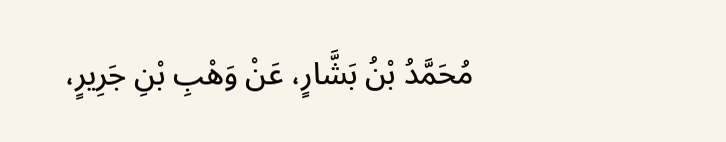مُحَمَّدُ بْنُ بَشَّارٍ، عَنْ وَهْبِ بْنِ جَرِيرٍ،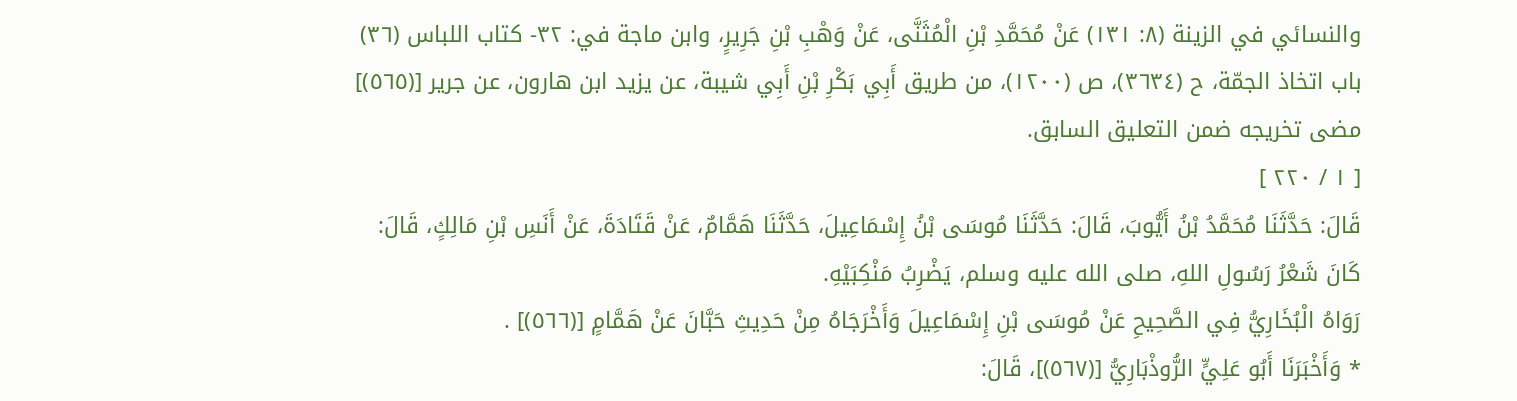والنسائي في الزينة (٨: ١٣١) عَنْ مُحَمَّدِ بْنِ الْمُثَنَّى، عَنْ وَهْبِ بْنِ جَرِيرٍ، وابن ماجة في: ٣٢- كتاب اللباس (٣٦) باب اتخاذ الجمّة، ح (٣٦٣٤)، ص (١٢٠٠)، من طريق أَبِي بَكْرِ بْنِ أَبِي شيبة، عن يزيد ابن هارون، عن جرير [(٥٦٥)] مضى تخريجه ضمن التعليق السابق.
[ ١ / ٢٢٠ ]
قَالَ: حَدَّثَنَا مُحَمَّدُ بْنُ أَيُّوبَ، قَالَ: حَدَّثَنَا مُوسَى بْنُ إِسْمَاعِيلَ، حَدَّثَنَا هَمَّامٌ، عَنْ قَتَادَةَ، عَنْ أَنَسِ بْنِ مَالِكٍ، قَالَ:
كَانَ شَعْرُ رَسُولِ اللهِ، صلى الله عليه وسلم، يَضْرِبُ مَنْكِبَيْهِ.
رَوَاهُ الْبُخَارِيُّ فِي الصَّحِيحِ عَنْ مُوسَى بْنِ إِسْمَاعِيلَ وَأَخْرَجَاهُ مِنْ حَدِيثِ حَبَّانَ عَنْ هَمَّامٍ [(٥٦٦)] .
* وَأَخْبَرَنَا أَبُو عَلِيٍّ الرُّوذْبَارِيُّ [(٥٦٧)]، قَالَ: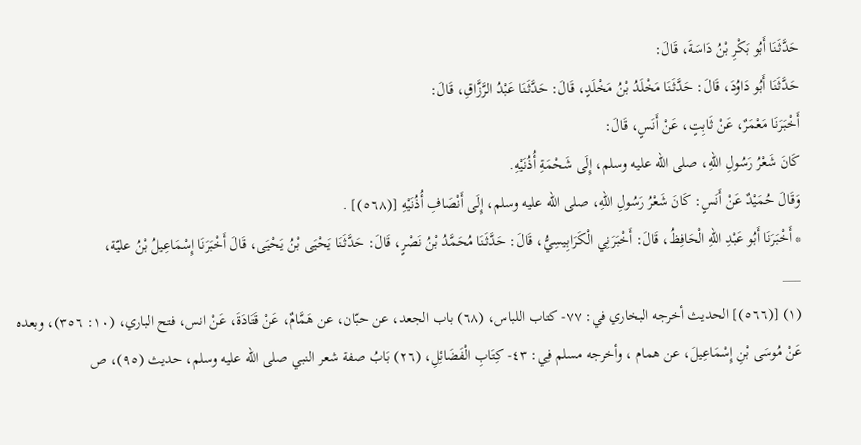حَدَّثَنَا أَبُو بَكْرِ بْنُ دَاسَةَ، قَالَ:
حَدَّثَنَا أَبُو دَاوُدَ، قَالَ: حَدَّثَنَا مَخْلَدُ بْنُ مَخْلَدٍ، قَالَ: حَدَّثَنَا عَبْدُ الرَّزَّاقِ، قَالَ:
أَخْبَرَنَا مَعْمَرٌ، عَنْ ثَابِتٍ، عَنْ أَنَسٍ، قَالَ:
كَانَ شَعْرُ رَسُولِ اللهِ، صلى الله عليه وسلم، إِلَى شَحْمَةِ أُذُنَيْهِ.
وَقَالَ حُمَيْدٌ عَنْ أَنَسٍ: كَانَ شَعْرُ رَسُولِ اللهِ، صلى الله عليه وسلم، إِلَى أَنْصَافِ أُذُنَيْهِ [(٥٦٨)] .
* أَخْبَرَنَا أَبُو عَبْدِ اللهِ الْحَافِظُ، قَالَ: أَخْبَرَنِي الْكَرَابِيسِيُّ، قَالَ: حَدَّثَنَا مُحَمَّدُ بْنُ نَصْرٍ، قَالَ: حَدَّثَنَا يَحْيَى بْنُ يَحْيَى، قَالَ أَخْبَرَنَا إِسْمَاعِيلُ بْنُ عليّة،
___
(١) [(٥٦٦)] الحديث أخرجه البخاري في: ٧٧- كتاب اللباس، (٦٨) باب الجعد، عن حبّان، عن هَمَّامٌ، عَنْ قَتَادَةَ، عَنْ انس، فتح الباري، (١٠: ٣٥٦)، وبعده عَنْ مُوسَى بْنِ إِسْمَاعِيلَ، عن همام ، وأخرجه مسلم فِي: ٤٣- كِتَابِ الْفَضَائِلِ، (٢٦) بَابُ صفة شعر النبي صلى الله عليه وسلم، حديث (٩٥)، ص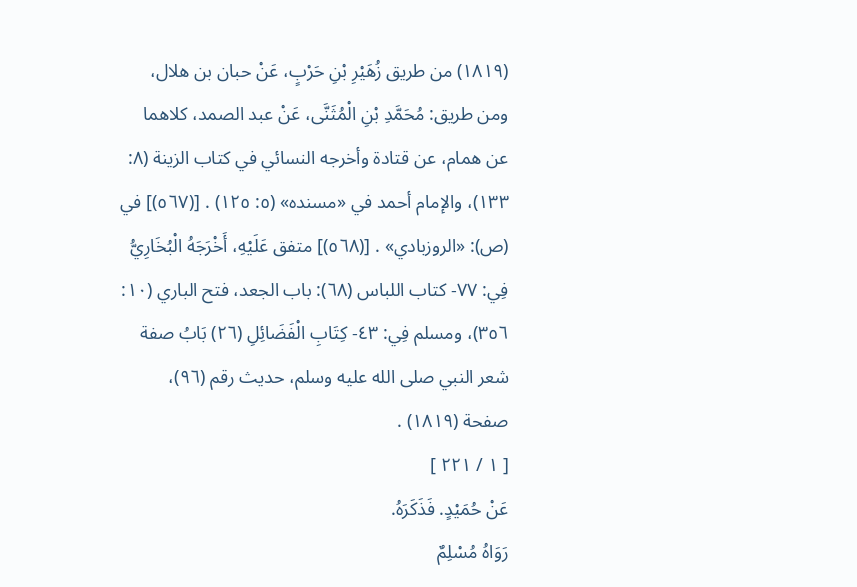(١٨١٩) من طريق زُهَيْرِ بْنِ حَرْبٍ، عَنْ حبان بن هلال، ومن طريق: مُحَمَّدِ بْنِ الْمُثَنَّى، عَنْ عبد الصمد، كلاهما عن همام، عن قتادة وأخرجه النسائي في كتاب الزينة (٨: ١٣٣)، والإمام أحمد في «مسنده» (٥: ١٢٥) . [(٥٦٧)] في (ص): «الروزبادي» . [(٥٦٨)] متفق عَلَيْهِ، أَخْرَجَهُ الْبُخَارِيُّ فِي: ٧٧- كتاب اللباس (٦٨): باب الجعد، فتح الباري (١٠: ٣٥٦)، ومسلم فِي: ٤٣- كِتَابِ الْفَضَائِلِ (٢٦) بَابُ صفة شعر النبي صلى الله عليه وسلم، حديث رقم (٩٦)، صفحة (١٨١٩) .
[ ١ / ٢٢١ ]
عَنْ حُمَيْدٍ. فَذَكَرَهُ.
رَوَاهُ مُسْلِمٌ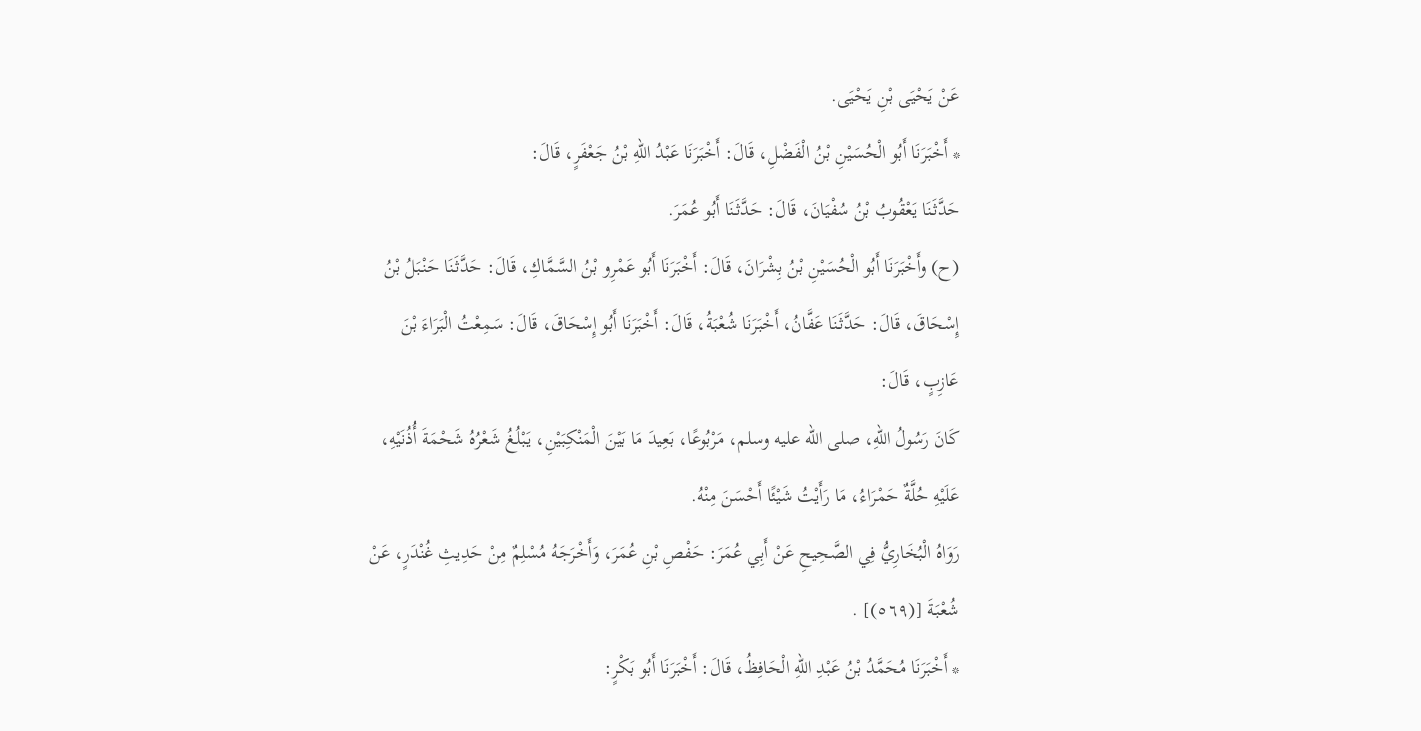عَنْ يَحْيَى بْنِ يَحْيَى.
* أَخْبَرَنَا أَبُو الْحُسَيْنِ بْنُ الْفَضْلِ، قَالَ: أَخْبَرَنَا عَبْدُ اللهِ بْنُ جَعْفَرٍ، قَالَ:
حَدَّثَنَا يَعْقُوبُ بْنُ سُفْيَانَ، قَالَ: حَدَّثَنَا أَبُو عُمَرَ.
(ح) وأَخْبَرَنَا أَبُو الْحُسَيْنِ بْنُ بِشْرَانَ، قَالَ: أَخْبَرَنَا أَبُو عَمْرِو بْنُ السَّمَّاكِ، قَالَ: حَدَّثَنَا حَنْبَلُ بْنُ إِسْحَاقَ، قَالَ: حَدَّثَنَا عَفَّانُ، أَخْبَرَنَا شُعْبَةُ، قَالَ: أَخْبَرَنَا أَبُو إِسْحَاقَ، قَالَ: سَمِعْتُ الْبَرَاءَ بْنَ عَازِبٍ، قَالَ:
كَانَ رَسُولُ اللهِ، صلى الله عليه وسلم، مَرْبُوعًا، بَعِيدَ مَا بَيْنَ الْمَنْكِبَيْنِ، يَبْلُغُ شَعْرُهُ شَحْمَةَ أُذُنَيْهِ، عَلَيْهِ حُلَّةٌ حَمْرَاءُ، مَا رَأَيْتُ شَيْئًا أَحْسَنَ مِنْهُ.
رَوَاهُ الْبُخَارِيُّ فِي الصَّحِيحِ عَنْ أَبِي عُمَرَ: حَفْصِ بْنِ عُمَرَ، وَأَخْرَجَهُ مُسْلِمٌ مِنْ حَدِيثِ غُنْدَرٍ، عَنْ شُعْبَةَ [(٥٦٩)] .
* أَخْبَرَنَا مُحَمَّدُ بْنُ عَبْدِ اللهِ الْحَافِظُ، قَالَ: أَخْبَرَنَا أَبُو بَكْرٍ: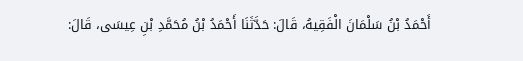أَحْمَدُ بْنُ سَلْمَانَ الْفَقِيهُ، قَالَ: حَدَّثَنَا أَحْمَدُ بْنُ مُحَمَّدِ بْنِ عِيسَى، قَالَ: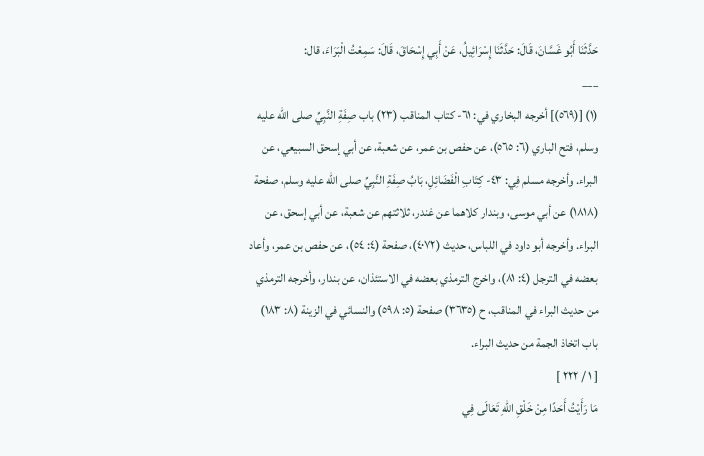حَدَّثَنَا أَبُو غَسَّانَ، قَالَ: حَدَّثَنَا إِسْرَائِيلُ، عَنْ أَبِي إِسْحَاقَ، قَالَ: سَمِعْتُ الْبَرَاءَ، قال:
___
(١) [(٥٦٩)] أخرجه البخاري في: ٦١- كتاب المناقب (٢٣) باب صِفَةِ النَّبِيِّ صلى الله عليه وسلم، فتح الباري (٦: ٥٦٥)، عن حفص بن عمر، عن شعبة، عن أبي إسحق السبيعي، عن البراء. وأخرجه مسلم فِي: ٤٣- كِتَابِ الْفَضَائِلِ، بَابُ صِفَةِ النَّبِيِّ صلى الله عليه وسلم، صفحة (١٨١٨) عن أبي موسى، وبندار كلاهما عن غندر، ثلاثتهم عن شعبة، عن أبي إسحق، عن البراء. وأخرجه أبو داود في اللباس، حديث (٤٠٧٢)، صفحة (٤: ٥٤)، عن حفص بن عمر، وأعاد بعضه في الترجل (٤: ٨١)، واخرج الترمذي بعضه في الاستئذان، عن بندار، وأخرجه الترمذي من حديث البراء في المناقب، ح (٣٦٣٥) صفحة (٥: ٥٩٨) والنسائي في الزينة (٨: ١٨٣) باب اتخاذ الجمة من حديث البراء.
[ ١ / ٢٢٢ ]
مَا رَأَيْتُ أَحَدًا مِنْ خَلْقِ اللهِ تَعَالَى فِي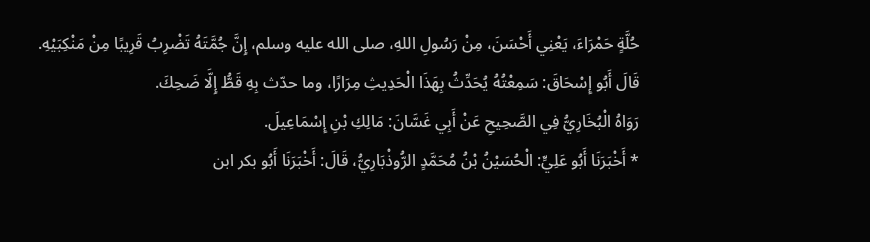حُلَّةٍ حَمْرَاءَ، يَعْنِي أَحْسَنَ، مِنْ رَسُولِ اللهِ، صلى الله عليه وسلم، إِنَّ جُمَّتَهُ تَضْرِبُ قَرِيبًا مِنْ مَنْكِبَيْهِ.
قَالَ أَبُو إِسْحَاقَ: سَمِعْتُهُ يُحَدِّثُ بِهَذَا الْحَدِيثِ مِرَارًا، وما حدّث بِهِ قَطُّ إِلَّا ضَحِكَ.
رَوَاهُ الْبُخَارِيُّ فِي الصَّحِيحِ عَنْ أَبِي غَسَّانَ: مَالِكِ بْنِ إِسْمَاعِيلَ.
* أَخْبَرَنَا أَبُو عَلِيٍّ: الْحُسَيْنُ بْنُ مُحَمَّدٍ الرُّوذْبَارِيُّ، قَالَ: أَخْبَرَنَا أَبُو بكر ابن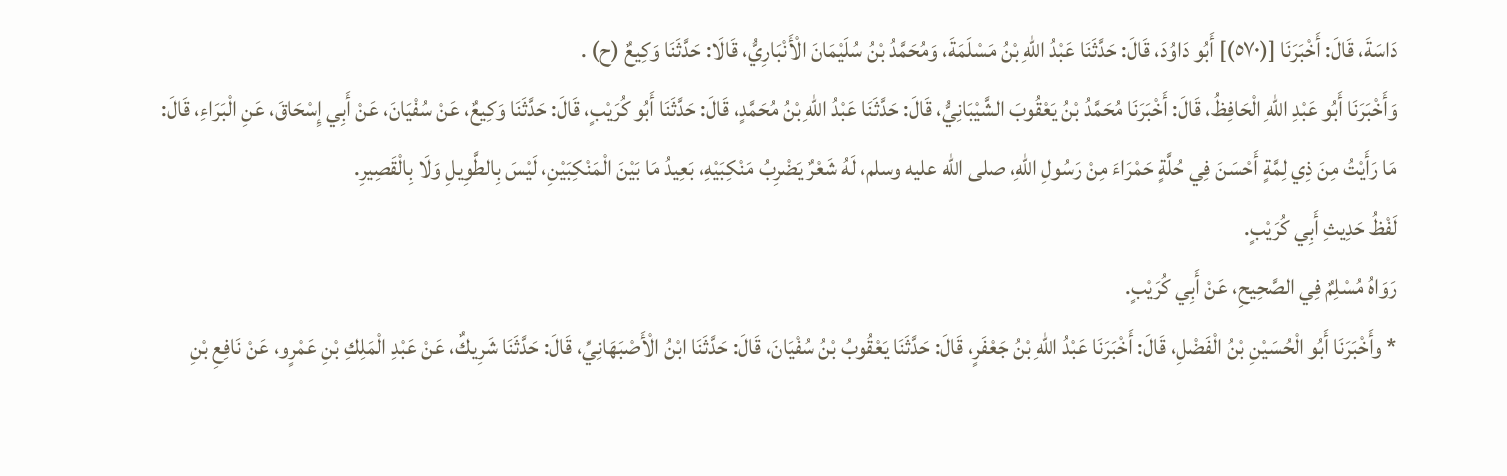دَاسَةَ، قَالَ: أَخْبَرَنَا [(٥٧٠)] أَبُو دَاوُدَ، قَالَ: حَدَّثَنَا عَبْدُ اللهِ بْنُ مَسْلَمَةَ، وَمُحَمَّدُ بْنُ سُلَيْمَانَ الْأَنْبَارِيُّ، قَالَا: حَدَّثَنَا وَكِيعٌ (ح) .
وَأَخْبَرَنَا أَبُو عَبْدِ اللهِ الْحَافِظُ، قَالَ: أَخْبَرَنَا مُحَمَّدُ بْنُ يَعْقُوبَ الشَّيْبَانِيُّ، قَالَ: حَدَّثَنَا عَبْدُ اللهِ بْنُ مُحَمَّدٍ، قَالَ: حَدَّثَنَا أَبُو كُرَيْبٍ، قَالَ: حَدَّثَنَا وَكِيعٌ، عَنْ سُفْيَانَ، عَنْ أَبِي إِسْحَاقَ، عَنِ الْبَرَاءِ، قَالَ:
مَا رَأَيْتُ مِنَ ذِي لِمَّةٍ أَحْسَنَ فِي حُلَّةٍ حَمْرَاءَ مِنْ رَسُولِ اللهِ، صلى الله عليه وسلم، لَهُ شَعْرٌ يَضْرِبُ مَنْكِبَيْهِ، بَعِيدُ مَا بَيْنَ الْمَنْكِبَيْنِ، لَيْسَ بِالطَّوِيلِ وَلَا بِالْقَصِيرِ.
لَفْظُ حَدِيثِ أَبِي كُرَيْبٍ.
رَوَاهُ مُسْلِمٌ فِي الصَّحِيحِ، عَنْ أَبِي كُرَيْبٍ.
* وأَخْبَرَنَا أَبُو الْحُسَيْنِ بْنُ الْفَضْلِ، قَالَ: أَخْبَرَنَا عَبْدُ اللهِ بْنُ جَعْفَرٍ، قَالَ: حَدَّثَنَا يَعْقُوبُ بْنُ سُفْيَانَ، قَالَ: حَدَّثَنَا ابْنُ الْأَصْبَهَانِيِّ، قَالَ: حَدَّثَنَا شَرِيكٌ، عَنْ عَبْدِ الْمَلِكِ بْنِ عَمْرٍو، عَنْ نَافِعِ بْنِ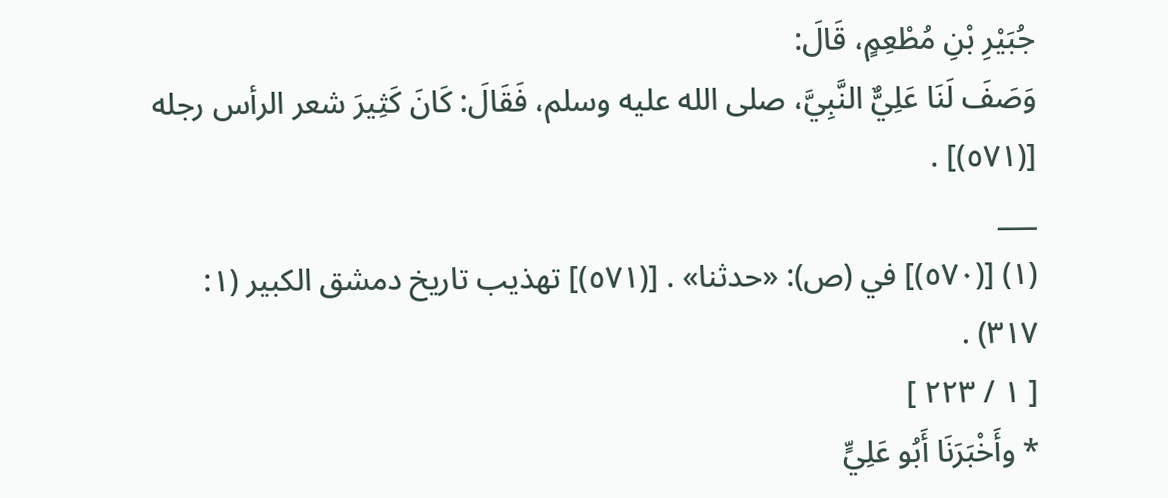جُبَيْرِ بْنِ مُطْعِمٍ، قَالَ:
وَصَفَ لَنَا عَلِيٌّ النَّبِيَّ، صلى الله عليه وسلم، فَقَالَ: كَانَ كَثِيرَ شعر الرأس رجله [(٥٧١)] .
___
(١) [(٥٧٠)] في (ص): «حدثنا» . [(٥٧١)] تهذيب تاريخ دمشق الكبير (١: ٣١٧) .
[ ١ / ٢٢٣ ]
* وأَخْبَرَنَا أَبُو عَلِيٍّ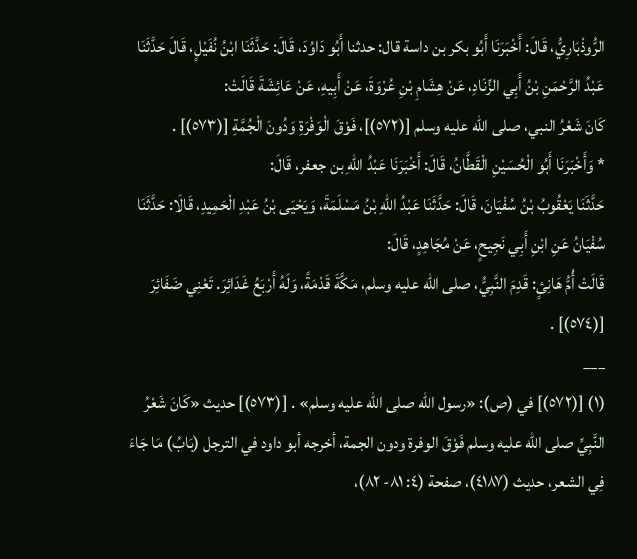الرُّوذْبَارِيُّ، قَالَ: أَخْبَرَنَا أَبُو بكر بن داسة قال: حدثنا أَبُو دَاوُدَ، قَالَ: حَدَّثَنَا ابْنُ نُفَيْلٍ، قَالَ حَدَّثَنَا عَبْدُ الرَّحْمَنِ بْنُ أَبِي الزِّنَادِ، عَنْ هِشَامِ بْنِ عُرْوَةَ، عَنْ أَبِيهِ، عَنْ عَائِشَةَ قَالَتْ:
كَانَ شَعْرُ النبي، صلى الله عليه وسلم [(٥٧٢)]، فَوْقَ الْوَفْرَةِ وَدُونَ الْجُمَّةِ [(٥٧٣)] .
* وَأَخْبَرَنَا أَبُو الْحُسَيْنِ الْقَطَّانُ، قَالَ: أَخْبَرَنَا عَبْدُ اللهِ بن جعفر، قَالَ:
حَدَّثَنَا يَعْقُوبُ بْنُ سُفْيَانَ، قَالَ: حَدَّثَنَا عَبْدُ اللهِ بْنُ مَسْلَمَةَ، وَيَحْيَى بْنُ عَبْدِ الْحَمِيدِ، قَالَا: حَدَّثَنَا سُفْيَانُ عَنِ ابْنِ أَبِي نَجِيحٍ، عَنْ مُجَاهِدٍ، قَالَ:
قَالَتْ أُمُّ هَانِئٍ: قَدِمَ النَّبِيُّ، صلى الله عليه وسلم، مَكَّةَ قَدْمَةً، وَلَهُ أَرْبَعُ غَدَائِرَ. تَعْنِي ضَفَائِرَ [(٥٧٤)] .
___
(١) [(٥٧٢)] في (ص): «رسول الله صلى الله عليه وسلم» . [(٥٧٣)] حديث «كَانَ شَعْرُ النَّبِيِّ صلى الله عليه وسلم فَوْقَ الوفرة ودون الجمة، أخرجه أبو داود في الترجل (بَابُ) مَا جَاءَ فِي الشعر، حديث (٤١٨٧)، صفحة (٤: ٨١- ٨٢)،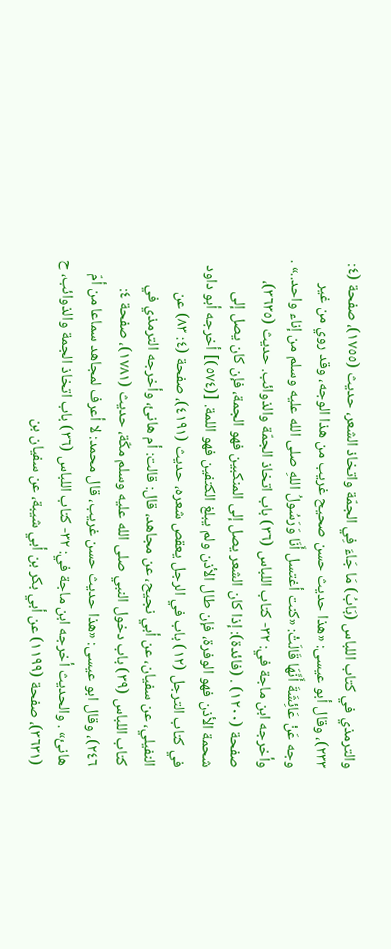والترمذي في كتاب اللباس (بَابُ) مَا جَاءَ فِي الجمّة واتخاذ الشعر، حديث (١٧٥٥)، صفحة (٤: ٢٣٣)، وقال أبو عيسى: «هذا حديث حسن صحيح غريب من هذا الوجه، وقد روي من غير وجه عَنْ عَائِشَةَ أَنَّهَا قَالَتْ: «كنت أغتسل أَنَا وَرَسُولُ اللهِ صلى الله عليه وسلم من إناء واحد..» . وأخرجه ابن ماجة في: ٣٢- كتاب اللباس (٣٦) باب اتخاذ الجمّة والذوائب. حديث (٣٦٣٥)، صفحة (١٢٠٠) . (فائدة): إذا كان الشعر يصل إلى المنكبين فهو الجمة، فإن كان يصل إلى شحمة الأذن فهو الوفرة، فإن طال الأذن ولم يبلغ الكتفين فهو اللمة. [(٥٧٤)] أخرجه أبو داود في كتاب الترجل (١٢) باب في الرجل يعقص شعره، حديث (٤١٩١)، صفحة (٤: ٨٣) عن النفيلي، عن سفيان، عن أبي نجيح، عن مجاهد، قال: قالت: أم هانئ، وأخرجه الترمذي في كتاب اللباس (٣٩) باب دخول النبي صلى الله عليه وسلم مكّة، حديث (١٧٨١)، صفحة ٤: ٢٤٦)، وقال ابو عيسى: «هذا حديث حسن غريب، قال محمد: لا أعرف لمجاهد سماعا من أمّ هانئ» . والحديث أخرجه ابن ماجة في: ٣٢- كتاب اللباس (٣٦) باب اتخاذ الجمة والذوائب، ح (٣٦٣١)، صفحة (١١٩٩) عن أبي بكر بن أبي شيبة، عن سفيان بن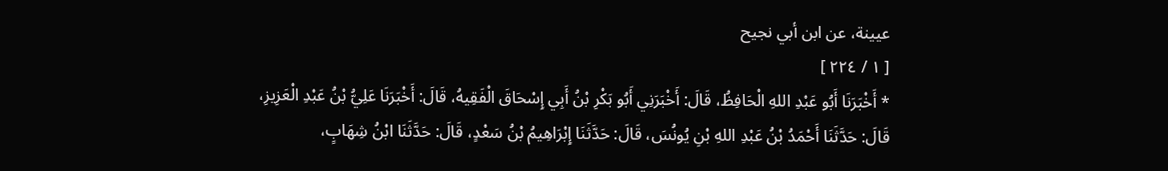عيينة، عن ابن أبي نجيح
[ ١ / ٢٢٤ ]
* أَخْبَرَنَا أَبُو عَبْدِ اللهِ الْحَافِظُ، قَالَ: أَخْبَرَنِي أَبُو بَكْرِ بْنُ أَبِي إِسْحَاقَ الْفَقِيهُ، قَالَ: أَخْبَرَنَا عَلِيُّ بْنُ عَبْدِ الْعَزِيزِ، قَالَ: حَدَّثَنَا أَحْمَدُ بْنُ عَبْدِ اللهِ بْنِ يُونُسَ، قَالَ: حَدَّثَنَا إِبْرَاهِيمُ بْنُ سَعْدٍ، قَالَ: حَدَّثَنَا ابْنُ شِهَابٍ،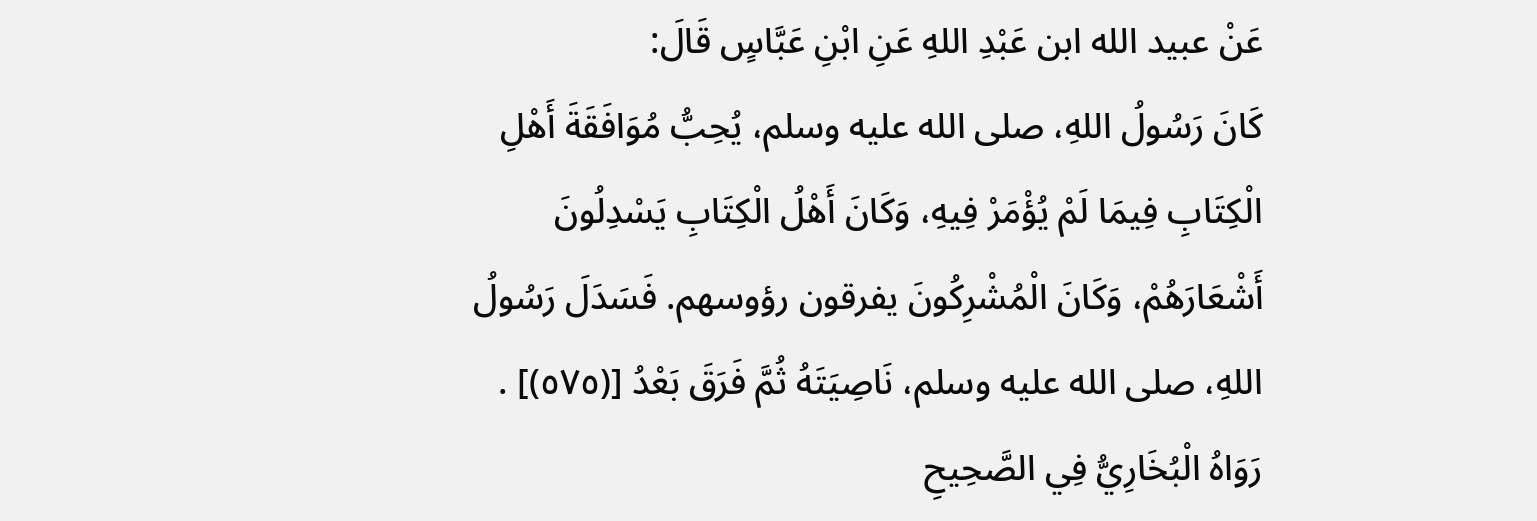عَنْ عبيد الله ابن عَبْدِ اللهِ عَنِ ابْنِ عَبَّاسٍ قَالَ:
كَانَ رَسُولُ اللهِ، صلى الله عليه وسلم، يُحِبُّ مُوَافَقَةَ أَهْلِ الْكِتَابِ فِيمَا لَمْ يُؤْمَرْ فِيهِ، وَكَانَ أَهْلُ الْكِتَابِ يَسْدِلُونَ أَشْعَارَهُمْ، وَكَانَ الْمُشْرِكُونَ يفرقون رؤوسهم. فَسَدَلَ رَسُولُ اللهِ، صلى الله عليه وسلم، نَاصِيَتَهُ ثُمَّ فَرَقَ بَعْدُ [(٥٧٥)] .
رَوَاهُ الْبُخَارِيُّ فِي الصَّحِيحِ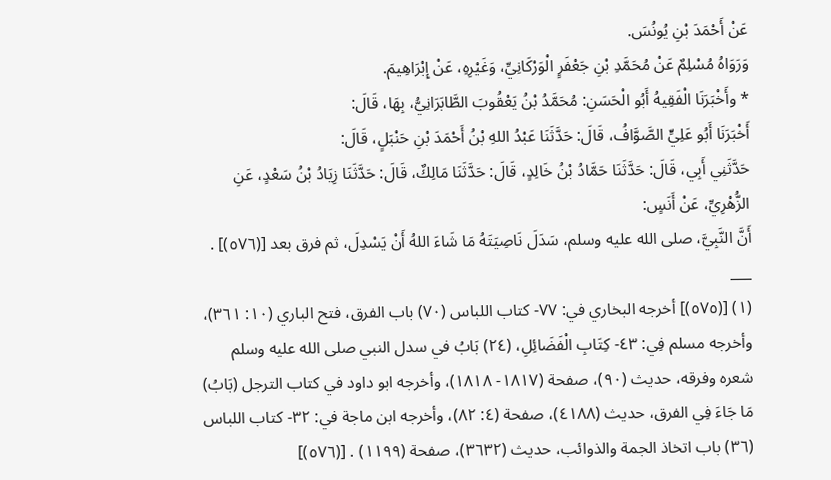عَنْ أَحْمَدَ بْنِ يُونُسَ.
وَرَوَاهُ مُسْلِمٌ عَنْ مُحَمَّدِ بْنِ جَعْفَرٍ الْوَرْكَانِيِّ، وَغَيْرِهِ، عَنْ إِبْرَاهِيمَ.
* وأَخْبَرَنَا الْفَقِيهُ أَبُو الْحَسَنِ: مُحَمَّدُ بْنُ يَعْقُوبَ الطَّابَرَانِيُّ، بِهَا، قَالَ:
أَخْبَرَنَا أَبُو عَلِيٍّ الصَّوَّافُ، قَالَ: حَدَّثَنَا عَبْدُ اللهِ بْنُ أَحْمَدَ بْنِ حَنْبَلٍ، قَالَ:
حَدَّثَنِي أَبِي، قَالَ: حَدَّثَنَا حَمَّادُ بْنُ خَالِدٍ، قَالَ: حَدَّثَنَا مَالِكٌ، قَالَ: حَدَّثَنَا زِيَادُ بْنُ سَعْدٍ، عَنِ الزُّهْرِيِّ، عَنْ أَنَسٍ:
أَنَّ النَّبِيَّ، صلى الله عليه وسلم، سَدَلَ نَاصِيَتَهُ مَا شَاءَ اللهُ أَنْ يَسْدِلَ، ثم فرق بعد [(٥٧٦)] .
___
(١) [(٥٧٥)] أخرجه البخاري في: ٧٧- كتاب اللباس (٧٠) باب الفرق، فتح الباري (١٠: ٣٦١)، وأخرجه مسلم فِي: ٤٣- كِتَابِ الْفَضَائِلِ، (٢٤) بَابُ في سدل النبي صلى الله عليه وسلم شعره وفرقه، حديث (٩٠)، صفحة (١٨١٧- ١٨١٨)، وأخرجه ابو داود في كتاب الترجل (بَابُ) مَا جَاءَ فِي الفرق، حديث (٤١٨٨)، صفحة (٤: ٨٢)، وأخرجه ابن ماجة في: ٣٢- كتاب اللباس (٣٦) باب اتخاذ الجمة والذوائب، حديث (٣٦٣٢)، صفحة (١١٩٩) . [(٥٧٦)]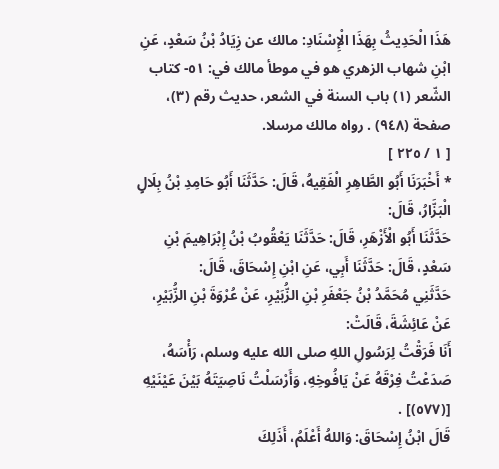هَذَا الْحَدِيثُ بِهَذَا الْإِسْنَادِ: مالك عن زِيَادُ بْنُ سَعْدٍ، عَنِ ابْنِ شهاب الزهري هو في موطأ مالك في: ٥١- كتاب الشّعر (١) باب السنة في الشعر، حديث رقم (٣)، صفحة (٩٤٨) . رواه مالك مرسلا.
[ ١ / ٢٢٥ ]
* أَخْبَرَنَا أَبُو الطَّاهِرِ الْفَقِيهُ، قَالَ: حَدَّثَنَا أَبُو حَامِدِ بْنُ بِلَالٍ الْبَزَّارُ، قَالَ:
حَدَّثَنَا أَبُو الْأَزْهَرِ، قَالَ: حَدَّثَنَا يَعْقُوبُ بْنُ إِبْرَاهِيمَ بْنِ سَعْدٍ، قَالَ: حَدَّثَنَا أَبِي، عَنِ ابْنِ إِسْحَاقَ، قَالَ:
حَدَّثَنِي مُحَمَّدُ بْنُ جَعْفَرِ بْنِ الزُّبَيْرِ، عَنْ عُرْوَةَ بْنِ الزُّبَيْرِ، عَنْ عَائِشَةَ، قَالَتْ:
أَنَا فَرَقْتُ لِرَسُولِ اللهِ صلى الله عليه وسلم، رَأْسَهُ، صَدَعْتُ فِرْقَهُ عَنْ يَافُوخِهِ، وَأَرْسَلْتُ نَاصِيَتَهُ بَيْنَ عَيْنَيْهِ [(٥٧٧)] .
قَالَ ابْنُ إِسْحَاقَ: وَاللهُ أَعْلَمُ، أَذَلِكَ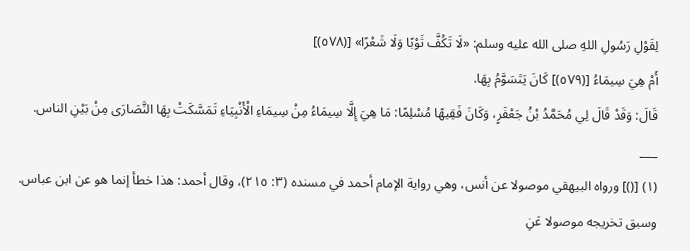لِقَوْلِ رَسُولِ اللهِ صلى الله عليه وسلم: «لَا تَكُفَّ ثَوْبًا وَلَا شَعْرًا» [(٥٧٨)]
أَمْ هِيَ سِيمَاءُ [(٥٧٩)] كَانَ يَتَسَوَّمُ بِهَا.
قَالَ: وَقَدْ قَالَ لِي مُحَمَّدُ بْنُ جَعْفَرٍ، وَكَانَ فَقِيهًا مُسْلِمًا: مَا هِيَ إِلَّا سِيمَاءُ مِنْ سِيمَاءِ الْأَنْبِيَاءِ تَمَسَّكَتْ بِهَا النَّصَارَى مِنْ بَيْنِ الناس.
___
(١) [()] ورواه البيهقي موصولا عن أنس، وهي رواية الإمام أحمد في مسنده (٣: ٢١٥)، وقال أحمد: هذا خطأ إنما هو عن ابن عباس. وسبق تخريجه موصولا عَنِ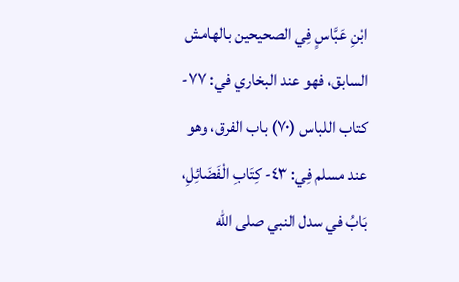ابْنِ عَبَّاسٍ فِي الصحيحين بالهامش السابق، فهو عند البخاري في: ٧٧- كتاب اللباس (٧٠) باب الفرق، وهو عند مسلم فِي: ٤٣- كِتَابِ الْفَضَائِلِ، بَابُ في سدل النبي صلى الله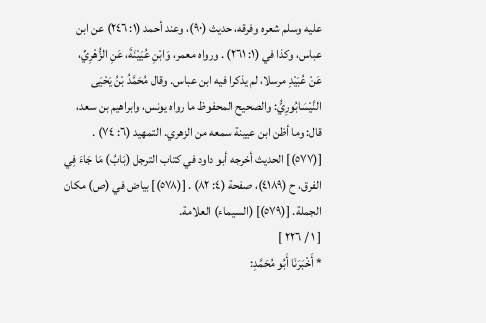عليه وسلم شعره وفرقه، حديث (٩٠)، وعند أحمد (١: ٢٤٦) عن ابن عباس، وكذا في (١: ٢٦١) . ورواه معمر، وَابْنِ عُيَيْنَةَ، عَنِ الزُّهْرِيِّ، عَنْ عُبَيْدِ مرسلا، لم يذكرا فيه ابن عباس. وقال مُحَمَّدُ بْنُ يَحْيَى النَّيْسَابُورِيُّ: والصحيح المحفوظ ما رواه يونس، وابراهيم بن سعد، قال: وما أظن ابن عيينة سمعه من الزهري. التمهيد (٦: ٧٤) . [(٥٧٧)] الحديث أخرجه أبو داود في كتاب الترجل (بَابُ) مَا جَاءَ فِي الفرق، ح (٤١٨٩)، صفحة (٤: ٨٢) . [(٥٧٨)] بياض في (ص) مكان الجملة. [(٥٧٩)] (السيماء) العلامة.
[ ١ / ٢٢٦ ]
* أَخْبَرَنَا أَبُو مُحَمَّدِ: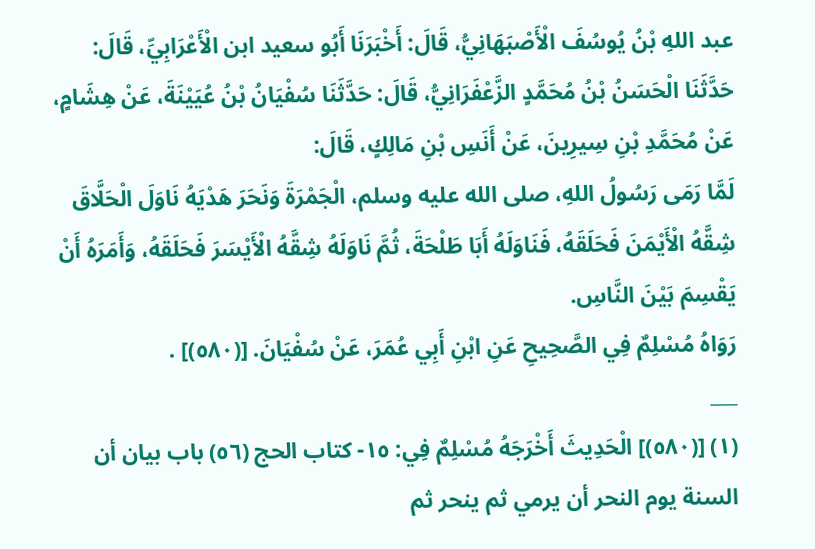عبد اللهِ بْنُ يُوسُفَ الْأَصْبَهَانِيُّ، قَالَ: أَخْبَرَنَا أَبُو سعيد ابن الْأَعْرَابِيِّ، قَالَ: حَدَّثَنَا الْحَسَنُ بْنُ مُحَمَّدٍ الزَّعْفَرَانِيُّ، قَالَ: حَدَّثَنَا سُفْيَانُ بْنُ عُيَيْنَةَ، عَنْ هِشَامٍ، عَنْ مُحَمَّدِ بْنِ سِيرِينَ، عَنْ أَنَسِ بْنِ مَالِكٍ، قَالَ:
لَمَّا رَمَى رَسُولُ اللهِ، صلى الله عليه وسلم، الْجَمْرَةَ وَنَحَرَ هَدْيَهُ نَاوَلَ الْحَلَّاقَ شِقَّهُ الْأَيْمَنَ فَحَلَقَهُ، فَنَاوَلَهُ أَبَا طَلْحَةَ، ثُمَّ نَاوَلَهُ شِقَّهُ الْأَيْسَرَ فَحَلَقَهُ، وَأَمَرَهُ أَنْ يَقْسِمَ بَيْنَ النَّاسِ.
رَوَاهُ مُسْلِمٌ فِي الصَّحِيحِ عَنِ ابْنِ أَبِي عُمَرَ، عَنْ سُفْيَانَ. [(٥٨٠)] .
___
(١) [(٥٨٠)] الْحَدِيثَ أَخْرَجَهُ مُسْلِمٌ فِي: ١٥- كتاب الحج (٥٦) باب بيان أن السنة يوم النحر أن يرمي ثم ينحر ثم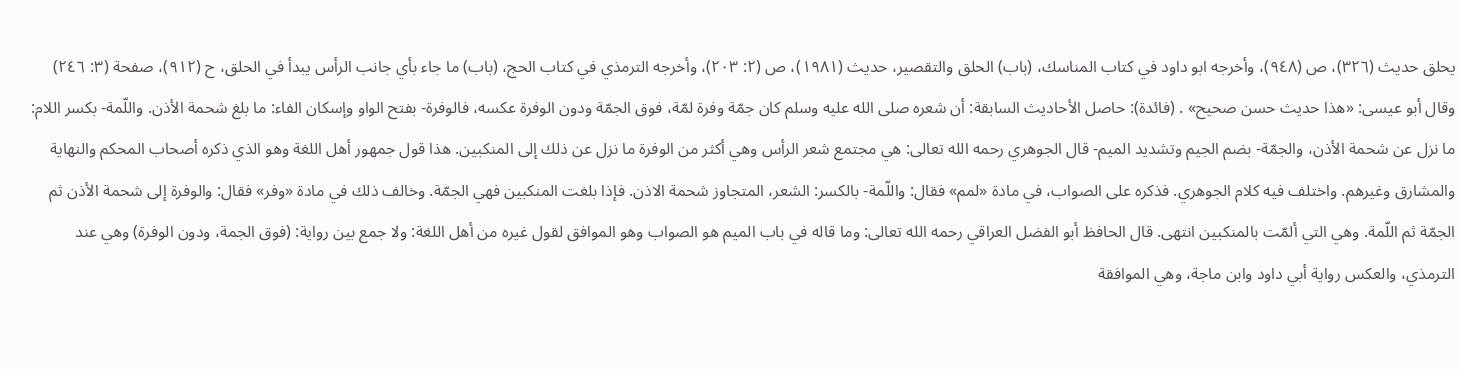يحلق حديث (٣٢٦)، ص (٩٤٨)، وأخرجه ابو داود في كتاب المناسك، (باب) الحلق والتقصير، حديث (١٩٨١)، ص (٢: ٢٠٣)، وأخرجه الترمذي في كتاب الحج، (باب) ما جاء بأي جانب الرأس يبدأ في الحلق، ح (٩١٢)، صفحة (٣: ٢٤٦) وقال أبو عيسى: «هذا حديث حسن صحيح» . (فائدة): حاصل الأحاديث السابقة: أن شعره صلى الله عليه وسلم كان جمّة وفرة لمّة، فوق الجمّة ودون الوفرة عكسه، فالوفرة- بفتح الواو وإسكان الفاء: ما بلغ شحمة الأذن. واللّمة- بكسر اللام: ما نزل عن شحمة الأذن، والجمّة- بضم الجيم وتشديد الميم- قال الجوهري رحمه الله تعالى: هي مجتمع شعر الرأس وهي أكثر من الوفرة ما نزل عن ذلك إلى المنكبين. هذا قول جمهور أهل اللغة وهو الذي ذكره أصحاب المحكم والنهاية والمشارق وغيرهم. واختلف فيه كلام الجوهري. فذكره على الصواب، في مادة «لمم» فقال: واللّمة- بالكسر: الشعر، المتجاوز شحمة الاذن. فإذا بلغت المنكبين فهي الجمّة. وخالف ذلك في مادة «وفر» فقال: والوفرة إلى شحمة الأذن ثم الجمّة ثم اللّمة. وهي التي ألمّت بالمنكبين انتهى. قال الحافظ أبو الفضل العراقي رحمه الله تعالى: وما قاله في باب الميم هو الصواب وهو الموافق لقول غيره من أهل اللغة: ولا جمع بين رواية: (فوق الجمة، ودون الوفرة) وهي عند الترمذي، والعكس رواية أبي داود وابن ماجة، وهي الموافقة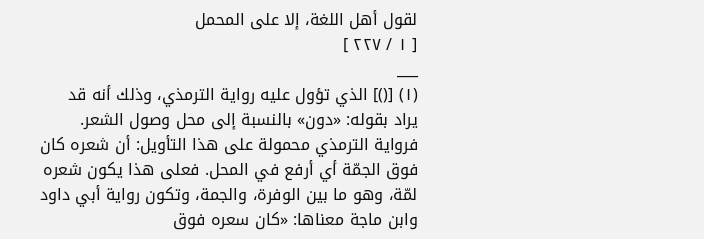لقول أهل اللغة، إلا على المحمل
[ ١ / ٢٢٧ ]
___
(١) [()] الذي تؤول عليه رواية الترمذي، وذلك أنه قد يراد بقوله: «دون» بالنسبة إلى محل وصول الشعر. فرواية الترمذي محمولة على هذا التأويل: أن شعره كان فوق الجمّة أي أرفع في المحل. فعلى هذا يكون شعره لمّة، وهو ما بين الوفرة، والجمة، وتكون رواية أبي داود وابن ماجة معناها: «كان سعره فوق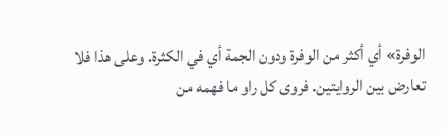الوفرة» أي أكثر من الوفرة ودون الجمة أي في الكثرة. وعلى هذا فلا تعارض بين الروايتين. فروى كل راو ما فهمه من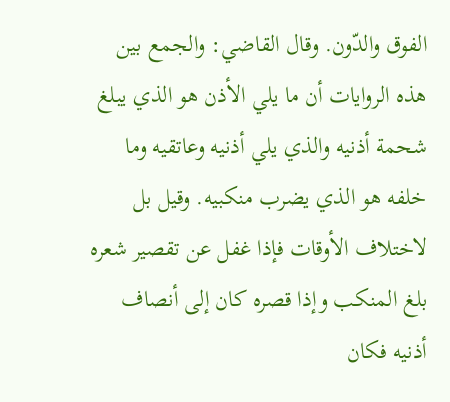الفوق والدّون. وقال القاضي: والجمع بين هذه الروايات أن ما يلي الأذن هو الذي يبلغ شحمة أذنيه والذي يلي أذنيه وعاتقيه وما خلفه هو الذي يضرب منكبيه. وقيل بل لاختلاف الأوقات فإذا غفل عن تقصير شعره بلغ المنكب وإذا قصره كان إلى أنصاف أذنيه فكان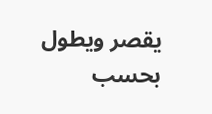يقصر ويطول بحسب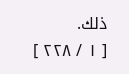ذلك.
[ ١ / ٢٢٨ ]